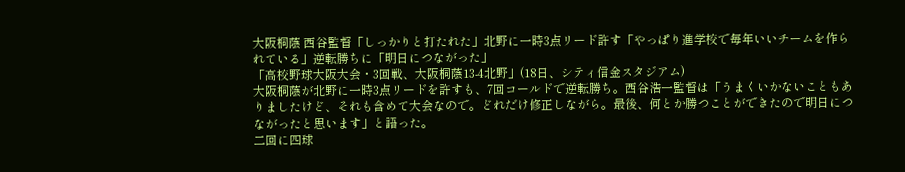大阪桐蔭 西谷監督「しっかりと打たれた」北野に一時3点リード許す「やっぱり進学校で毎年いいチームを作られている」逆転勝ちに「明日につながった」
「高校野球大阪大会・3回戦、大阪桐蔭13-4北野」(18日、シティ信金スタジアム)
大阪桐蔭が北野に一時3点リードを許すも、7回コールドで逆転勝ち。西谷浩一監督は「うまくいかないこともありましたけど、それも含めて大会なので。どれだけ修正しながら。最後、何とか勝つことができたので明日につながったと思います」と語った。
二回に四球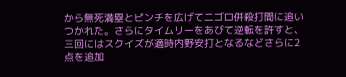から無死満塁とピンチを広げて二ゴロ併殺打間に追いつかれた。さらにタイムリーをあびて逆転を許すと、三回にはスクイズが適時内野安打となるなどさらに2点を追加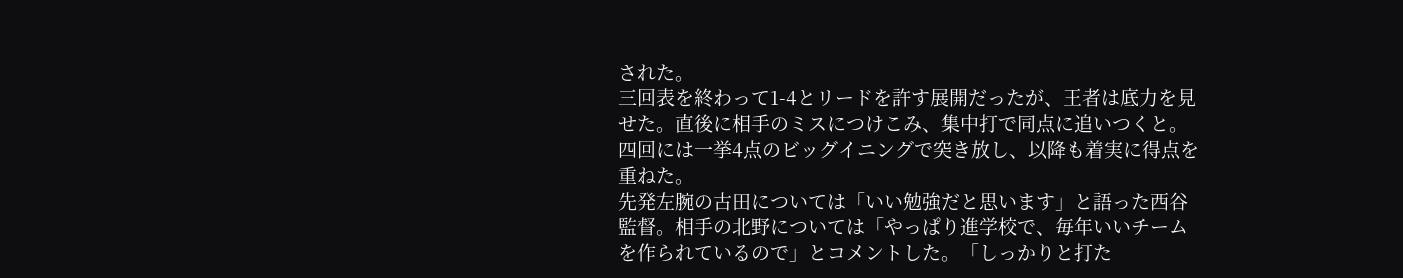された。
三回表を終わって1-4とリードを許す展開だったが、王者は底力を見せた。直後に相手のミスにつけこみ、集中打で同点に追いつくと。四回には一挙4点のビッグイニングで突き放し、以降も着実に得点を重ねた。
先発左腕の古田については「いい勉強だと思います」と語った西谷監督。相手の北野については「やっぱり進学校で、毎年いいチームを作られているので」とコメントした。「しっかりと打た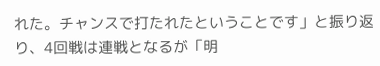れた。チャンスで打たれたということです」と振り返り、4回戦は連戦となるが「明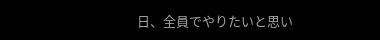日、全員でやりたいと思い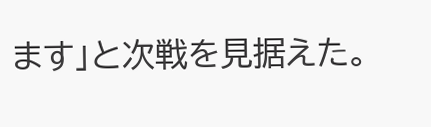ます」と次戦を見据えた。